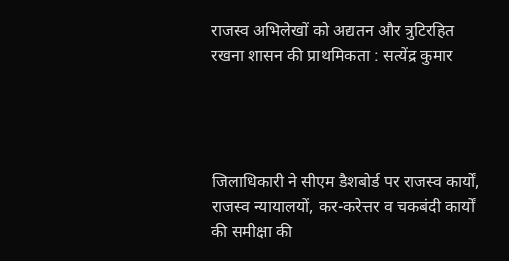राजस्व अभिलेखों को अद्यतन और त्रुटिरहित रखना शासन की प्राथमिकता : सत्येंद्र कुमार




जिलाधिकारी ने सीएम डैशबोर्ड पर राजस्व कार्यों, राजस्व न्यायालयों, कर-करेत्तर व चकबंदी कार्यों की समीक्षा की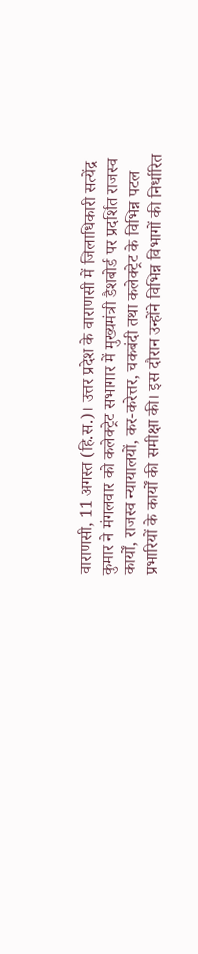वाराणसी, 11 अगस्त (हि.स.)। उत्तर प्रदेश के वाराणसी में जिलाधिकारी सत्येंद्र कुमार ने मंगलवार को कलेक्ट्रेट सभागार में मुख्यमंत्री डैशबोर्ड पर प्रदर्शित राजस्व कार्यों, राजस्व न्यायालयों, कर-करेत्तर, चकबंदी तथा कलेक्ट्रेट के विभिन्न पटल प्रभारियों के कार्यों की समीक्षा की। इस दौरान उन्होंने विभिन्न विभागों की निर्धारित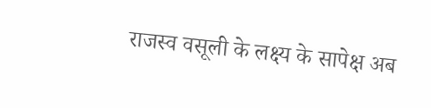राजस्व वसूली के लक्ष्य के सापेक्ष अब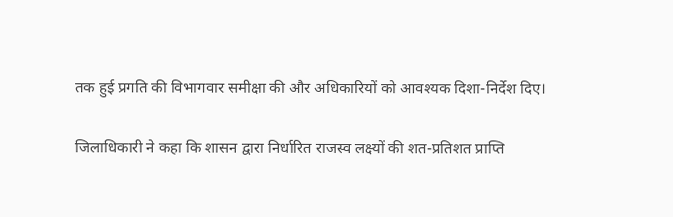तक हुई प्रगति की विभागवार समीक्षा की और अधिकारियों को आवश्यक दिशा-निर्देश दिए।

जिलाधिकारी ने कहा कि शासन द्वारा निर्धारित राजस्व लक्ष्यों की शत-प्रतिशत प्राप्ति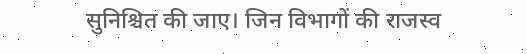सुनिश्चित की जाए। जिन विभागों की राजस्व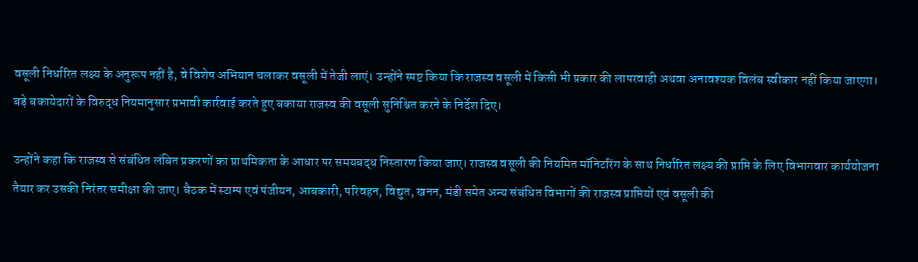वसूली निर्धारित लक्ष्य के अनुरूप नहीं है, वे विशेष अभियान चलाकर वसूली में तेजी लाएं। उन्होंने स्पष्ट किया कि राजस्व वसूली में किसी भी प्रकार की लापरवाही अथवा अनावश्यक विलंब स्वीकार नहीं किया जाएगा। बड़े बकायेदारों के विरुद्ध नियमानुसार प्रभावी कार्रवाई करते हुए बकाया राजस्व की वसूली सुनिश्चित करने के निर्देश दिए।

उन्होंने कहा कि राजस्व से संबंधित लंबित प्रकरणों का प्राथमिकता के आधार पर समयबद्ध निस्तारण किया जाए। राजस्व वसूली की नियमित मॉनिटरिंग के साथ निर्धारित लक्ष्य की प्राप्ति के लिए विभागवार कार्ययोजना तैयार कर उसकी निरंतर समीक्षा की जाए। बैठक में स्टाम्प एवं पंजीयन, आबकारी, परिवहन, विद्युत, खनन, मंडी समेत अन्य संबंधित विभागों की राजस्व प्राप्तियों एवं वसूली की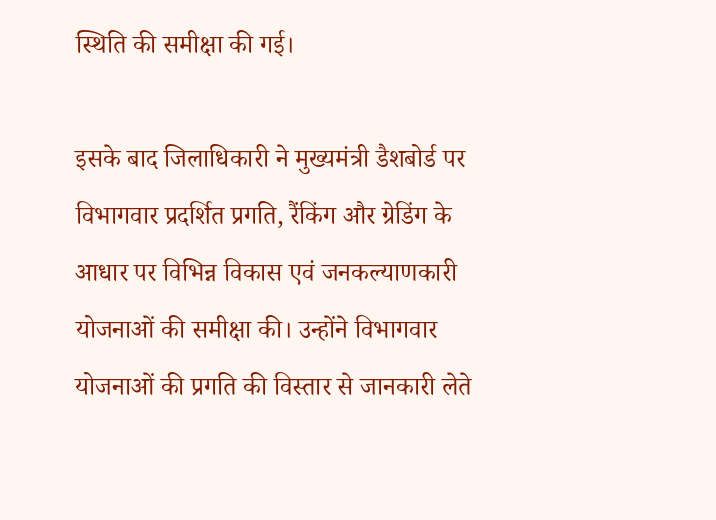स्थिति की समीक्षा की गई।

इसके बाद जिलाधिकारी ने मुख्यमंत्री डैशबोर्ड पर विभागवार प्रदर्शित प्रगति, रैंकिंग और ग्रेडिंग के आधार पर विभिन्न विकास एवं जनकल्याणकारी योजनाओं की समीक्षा की। उन्होंने विभागवार योजनाओं की प्रगति की विस्तार से जानकारी लेते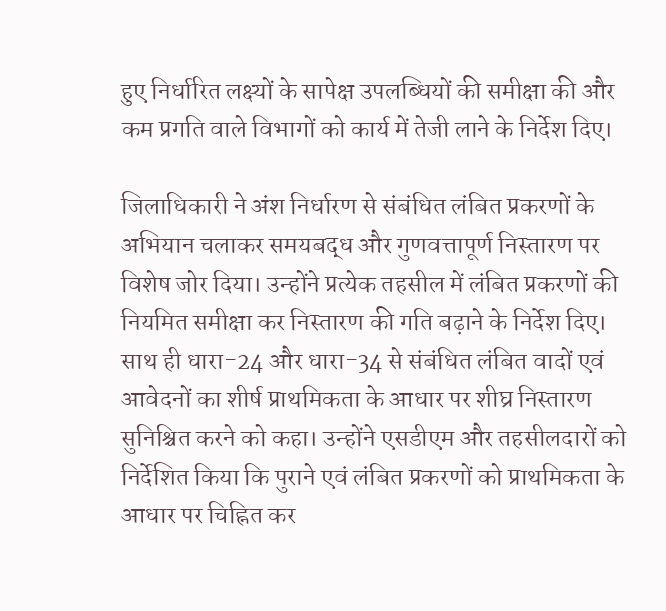हुए निर्धारित लक्ष्यों के सापेक्ष उपलब्धियों की समीक्षा की और कम प्रगति वाले विभागों को कार्य में तेजी लाने के निर्देश दिए।

जिलाधिकारी ने अंश निर्धारण से संबंधित लंबित प्रकरणों के अभियान चलाकर समयबद्ध और गुणवत्तापूर्ण निस्तारण पर विशेष जोर दिया। उन्होंने प्रत्येक तहसील में लंबित प्रकरणों की नियमित समीक्षा कर निस्तारण की गति बढ़ाने के निर्देश दिए। साथ ही धारा-24 और धारा-34 से संबंधित लंबित वादों एवं आवेदनों का शीर्ष प्राथमिकता के आधार पर शीघ्र निस्तारण सुनिश्चित करने को कहा। उन्होंने एसडीएम और तहसीलदारों को निर्देशित किया कि पुराने एवं लंबित प्रकरणों को प्राथमिकता के आधार पर चिह्नित कर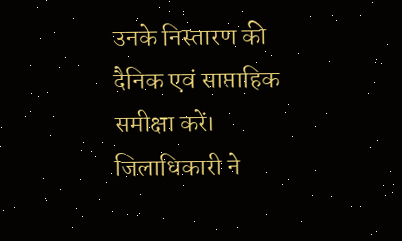उनके निस्तारण की दैनिक एवं साप्ताहिक समीक्षा करें। जिलाधिकारी ने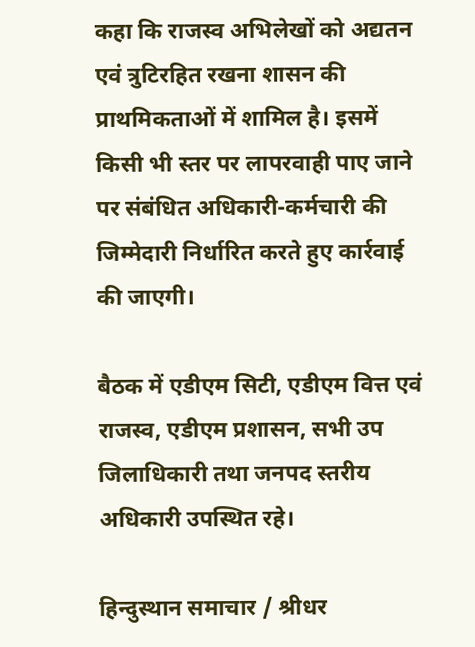कहा कि राजस्व अभिलेखों को अद्यतन एवं त्रुटिरहित रखना शासन की प्राथमिकताओं में शामिल है। इसमें किसी भी स्तर पर लापरवाही पाए जाने पर संबंधित अधिकारी-कर्मचारी की जिम्मेदारी निर्धारित करते हुए कार्रवाई की जाएगी।

बैठक में एडीएम सिटी, एडीएम वित्त एवं राजस्व, एडीएम प्रशासन, सभी उप जिलाधिकारी तथा जनपद स्तरीय अधिकारी उपस्थित रहे।

हिन्दुस्थान समाचार / श्रीधर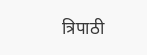त्रिपाठी